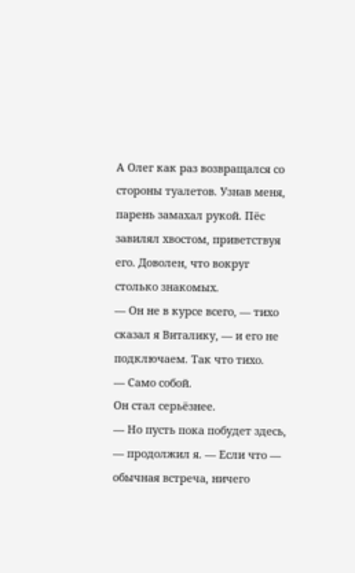А Олег как раз возвращался со стороны туалетов. Узнав меня, парень замахал рукой. Пёс завилял хвостом, приветствуя его. Доволен, что вокруг столько знакомых.
— Он не в курсе всего, — тихо сказал я Виталику, — и его не подключаем. Так что тихо.
— Само собой.
Он стал серьёзнее.
— Но пусть пока побудет здесь, — продолжил я. — Если что — обычная встреча, ничего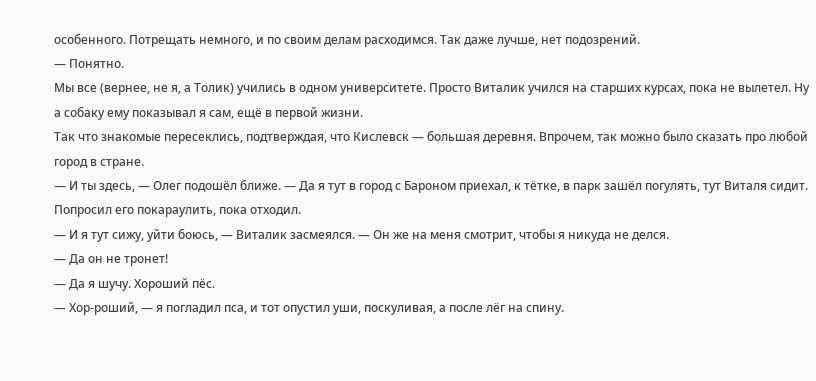особенного. Потрещать немного, и по своим делам расходимся. Так даже лучше, нет подозрений.
— Понятно.
Мы все (вернее, не я, а Толик) учились в одном университете. Просто Виталик учился на старших курсах, пока не вылетел. Ну а собаку ему показывал я сам, ещё в первой жизни.
Так что знакомые пересеклись, подтверждая, что Кислевск — большая деревня. Впрочем, так можно было сказать про любой город в стране.
— И ты здесь, — Олег подошёл ближе. — Да я тут в город с Бароном приехал, к тётке, в парк зашёл погулять, тут Виталя сидит. Попросил его покараулить, пока отходил.
— И я тут сижу, уйти боюсь, — Виталик засмеялся. — Он же на меня смотрит, чтобы я никуда не делся.
— Да он не тронет!
— Да я шучу. Хороший пёс.
— Хор-роший, — я погладил пса, и тот опустил уши, поскуливая, а после лёг на спину.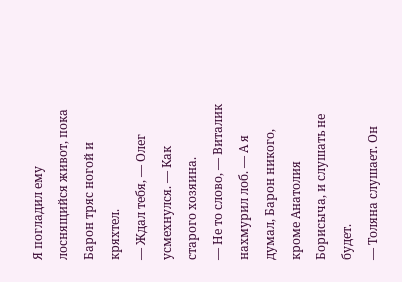Я погладил ему лоснящийся живот, пока Барон тряс ногой и кряхтел.
— Ждал тебя, — Олег усмехнулся. — Как старого хозяина.
— Не то слово, — Виталик нахмурил лоб. — А я думал, Барон никого, кроме Анатолия Борисыча, и слушать не будет.
— Толяна слушает. Он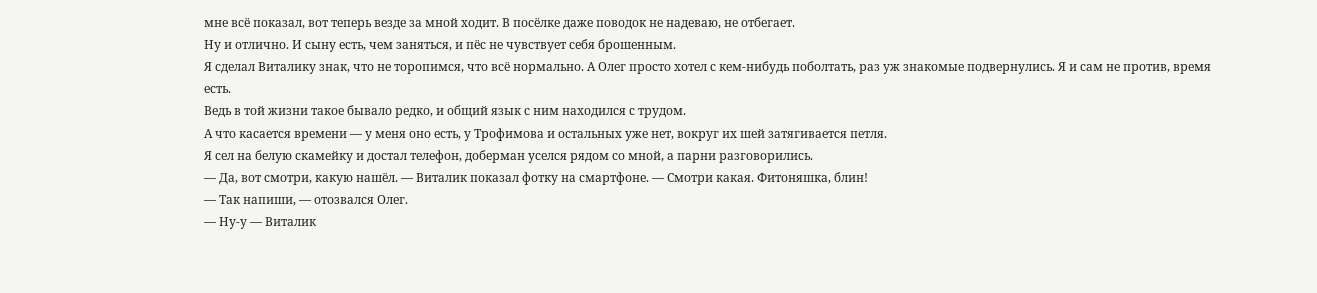мне всё показал, вот теперь везде за мной ходит. В посёлке даже поводок не надеваю, не отбегает.
Ну и отлично. И сыну есть, чем заняться, и пёс не чувствует себя брошенным.
Я сделал Виталику знак, что не торопимся, что всё нормально. А Олег просто хотел с кем-нибудь поболтать, раз уж знакомые подвернулись. Я и сам не против, время есть.
Ведь в той жизни такое бывало редко, и общий язык с ним находился с трудом.
А что касается времени — у меня оно есть, у Трофимова и остальных уже нет, вокруг их шей затягивается петля.
Я сел на белую скамейку и достал телефон, доберман уселся рядом со мной, а парни разговорились.
— Да, вот смотри, какую нашёл. — Виталик показал фотку на смартфоне. — Смотри какая. Фитоняшка, блин!
— Так напиши, — отозвался Олег.
— Ну-у — Виталик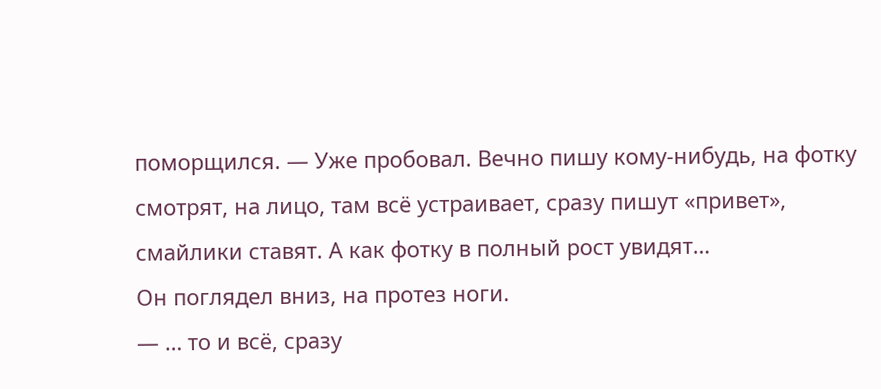поморщился. — Уже пробовал. Вечно пишу кому-нибудь, на фотку смотрят, на лицо, там всё устраивает, сразу пишут «привет», смайлики ставят. А как фотку в полный рост увидят…
Он поглядел вниз, на протез ноги.
— … то и всё, сразу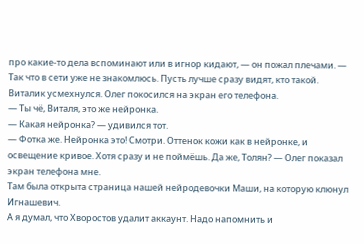про какие-то дела вспоминают или в игнор кидают, — он пожал плечами. — Так что в сети уже не знакомлюсь. Пусть лучше сразу видят, кто такой.
Виталик усмехнулся. Олег покосился на экран его телефона.
— Ты чё, Виталя, это же нейронка.
— Какая нейронка? — удивился тот.
— Фотка же. Нейронка это! Смотри. Оттенок кожи как в нейронке, и освещение кривое. Хотя сразу и не поймёшь. Да же, Толян? — Олег показал экран телефона мне.
Там была открыта страница нашей нейродевочки Маши, на которую клюнул Игнашевич.
А я думал, что Хворостов удалит аккаунт. Надо напомнить и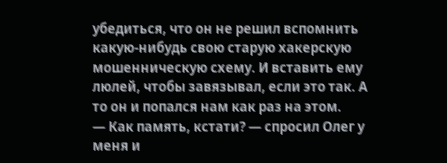убедиться, что он не решил вспомнить какую-нибудь свою старую хакерскую мошенническую схему. И вставить ему люлей, чтобы завязывал, если это так. А то он и попался нам как раз на этом.
— Как память, кстати? — спросил Олег у меня и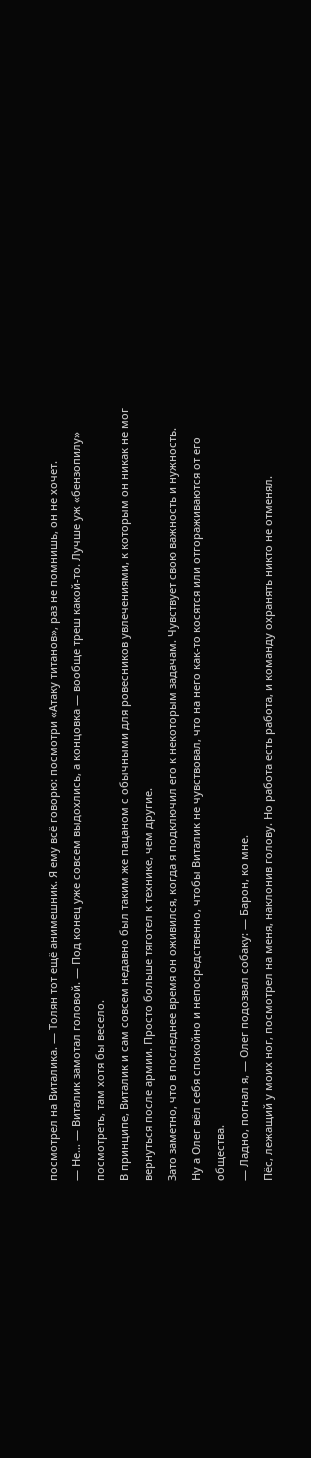посмотрел на Виталика. — Толян тот ещё анимешник. Я ему всё говорю: посмотри «Атаку титанов», раз не помнишь, он не хочет.
— Не… — Виталик замотал головой. — Под конец уже совсем выдохлись, а концовка — вообще треш какой-то. Лучше уж «бензопилу» посмотреть, там хотя бы весело.
В принципе, Виталик и сам совсем недавно был таким же пацаном с обычными для ровесников увлечениями, к которым он никак не мог вернуться после армии. Просто больше тяготел к технике, чем другие.
Зато заметно, что в последнее время он оживился, когда я подключил его к некоторым задачам. Чувствует свою важность и нужность.
Ну а Олег вёл себя спокойно и непосредственно, чтобы Виталик не чувствовал, что на него как-то косятся или отгораживаются от его общества.
— Ладно, погнал я, — Олег подозвал собаку: — Барон, ко мне.
Пёс, лежащий у моих ног, посмотрел на меня, наклонив голову. Но работа есть работа, и команду охранять никто не отменял.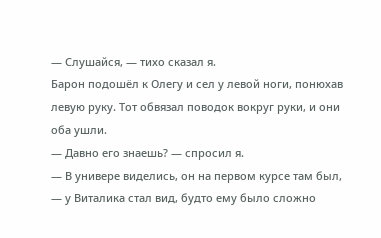— Слушайся, — тихо сказал я.
Барон подошёл к Олегу и сел у левой ноги, понюхав левую руку. Тот обвязал поводок вокруг руки, и они оба ушли.
— Давно его знаешь? — спросил я.
— В универе виделись, он на первом курсе там был, — у Виталика стал вид, будто ему было сложно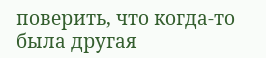поверить, что когда-то была другая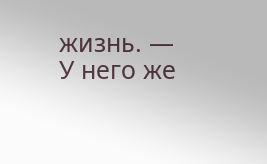жизнь. — У него же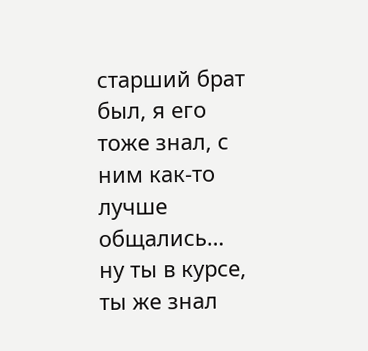старший брат был, я его тоже знал, с ним как-то лучше общались… ну ты в курсе, ты же знал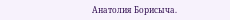Анатолия Борисыча.